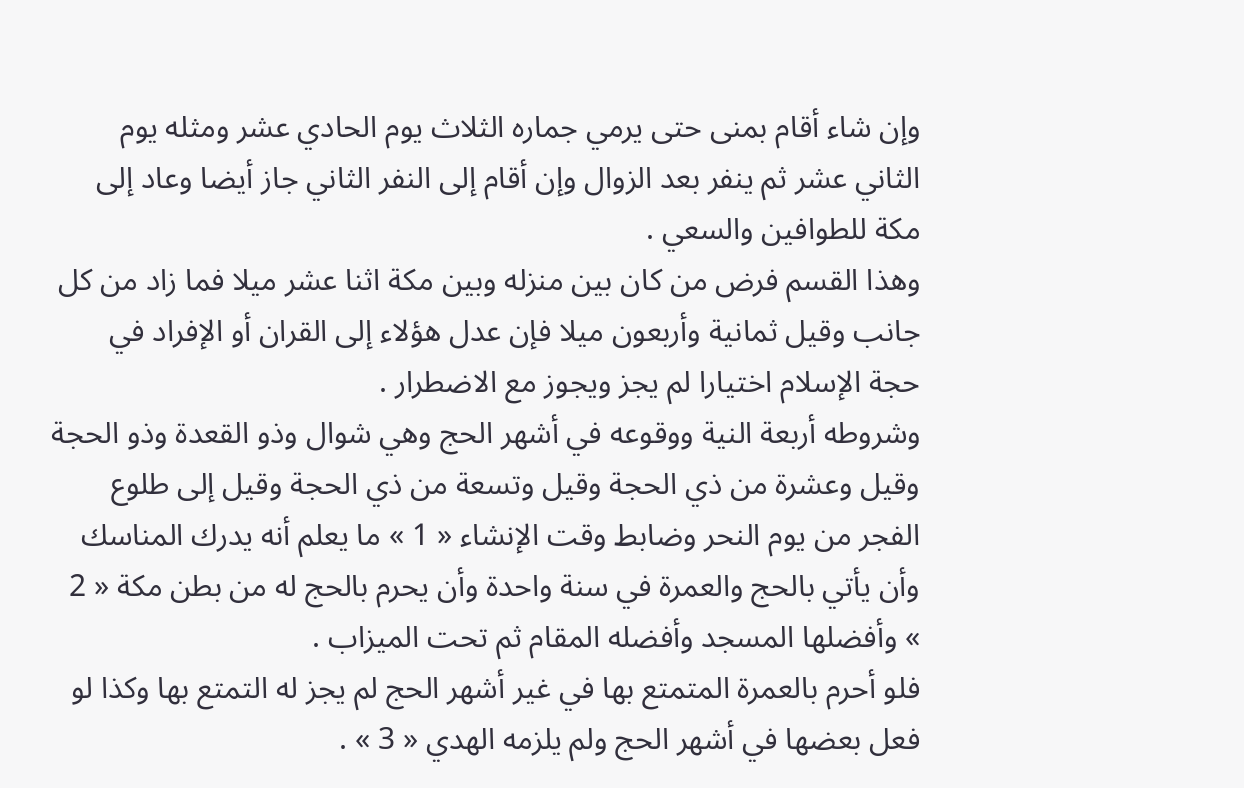وإن شاء أقام بمنى حتى يرمي جماره الثلاث يوم الحادي عشر ومثله يوم الثاني عشر ثم ينفر بعد الزوال وإن أقام إلى النفر الثاني جاز أيضا وعاد إلى مكة للطوافين والسعي .
وهذا القسم فرض من كان بين منزله وبين مكة اثنا عشر ميلا فما زاد من كل جانب وقيل ثمانية وأربعون ميلا فإن عدل هؤلاء إلى القران أو الإفراد في حجة الإسلام اختيارا لم يجز ويجوز مع الاضطرار .
وشروطه أربعة النية ووقوعه في أشهر الحج وهي شوال وذو القعدة وذو الحجة وقيل وعشرة من ذي الحجة وقيل وتسعة من ذي الحجة وقيل إلى طلوع الفجر من يوم النحر وضابط وقت الإنشاء « 1 » ما يعلم أنه يدرك المناسك وأن يأتي بالحج والعمرة في سنة واحدة وأن يحرم بالحج له من بطن مكة « 2 » وأفضلها المسجد وأفضله المقام ثم تحت الميزاب .
فلو أحرم بالعمرة المتمتع بها في غير أشهر الحج لم يجز له التمتع بها وكذا لو فعل بعضها في أشهر الحج ولم يلزمه الهدي « 3 » .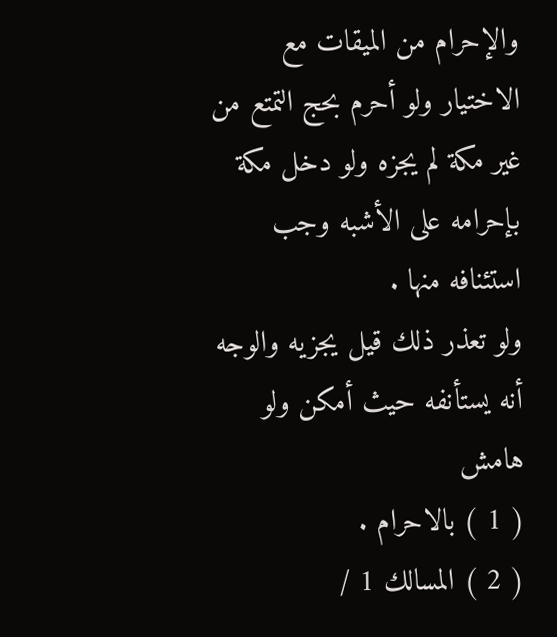والإحرام من الميقات مع الاختيار ولو أحرم بحج التمتع من غير مكة لم يجزه ولو دخل مكة بإحرامه على الأشبه وجب استئنافه منها .
ولو تعذر ذلك قيل يجزيه والوجه أنه يستأنفه حيث أمكن ولو
هامش
( 1 ) بالاحرام .
( 2 ) المسالك 1 /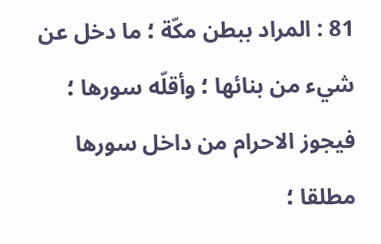81 : المراد ببطن مكّة ؛ ما دخل عن شيء من بنائها ؛ وأقلّه سورها ؛ فيجوز الاحرام من داخل سورها مطلقا ؛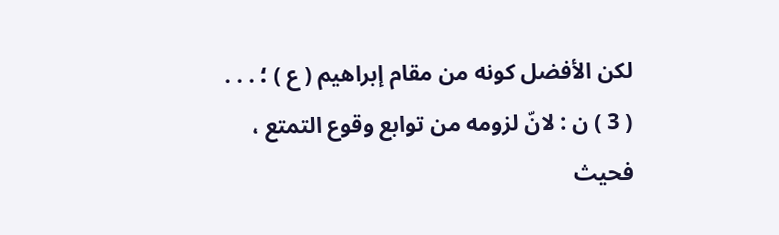لكن الأفضل كونه من مقام إبراهيم ( ع ) ؛ . . .
( 3 ) ن : لانّ لزومه من توابع وقوع التمتع ، فحيث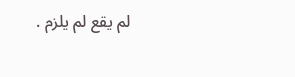لم يقع لم يلزم .